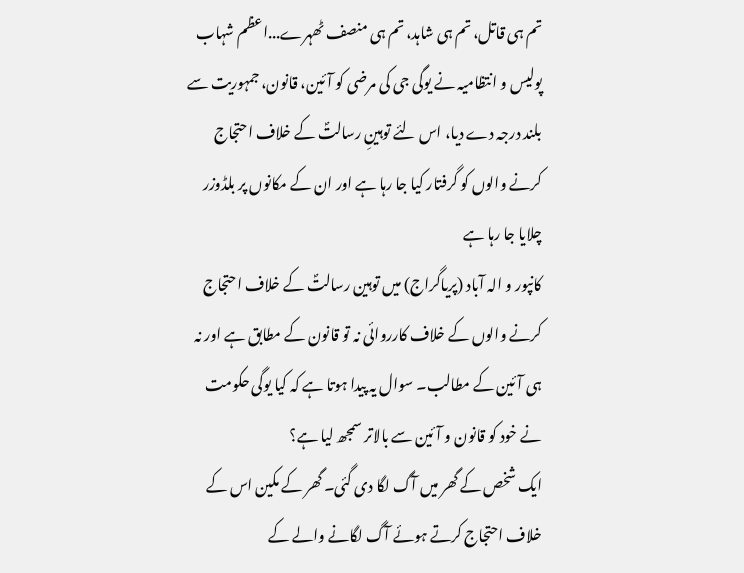تم ہی قاتل، تم ہی شاہد، تم ہی منصف ٹھہرے...اعظم شہاب
پولیس و انتظامیہ نے یوگی جی کی مرضی کو آئین، قانون، جمہوریت سے بلند درجہ دے دیا، اس لئے توہینِ رسالتؐ کے خلاف احتجاج کرنے والوں کو گرفتار کیا جا رہا ہے اور ان کے مکانوں پر بلڈوزر چلایا جا رہا ہے
کانپور و الہ آباد (پریاگراج) میں توہین رسالتؐ کے خلاف احتجاج کرنے والوں کے خلاف کارروائی نہ تو قانون کے مطابق ہے اور نہ ہی آئین کے مطالب۔ سوال یہ پیدا ہوتا ہے کہ کیا یوگی حکومت نے خود کو قانون و آئین سے بالاتر سمجھ لیا ہے؟
ایک شخص کے گھر میں آگ لگا دی گئی۔ گھر کے مکین اس کے خلاف احتجاج کرتے ہوئے آگ لگانے والے کے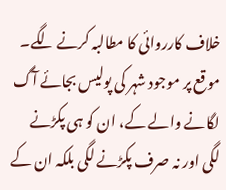خلاف کارروائی کا مطالبہ کرنے لگے۔ موقع پر موجود شہر کی پولیس بجائے آگ لگانے والے کے، ان کو ہی پکڑنے لگی اور نہ صرف پکڑنے لگی بلکہ ان کے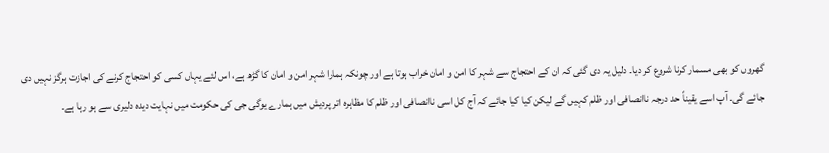گھروں کو بھی مسمار کرنا شروع کر دیا۔ دلیل یہ دی گئی کہ ان کے احتجاج سے شہر کا امن و امان خراب ہوتا ہے اور چونکہ ہمارا شہر امن و امان کا گڑھ ہے، اس لئے یہاں کسی کو احتجاج کرنے کی اجازت ہرگز نہیں دی جائے گی۔ آپ اسے یقیناً حد درجہ ناانصافی اور ظلم کہیں گے لیکن کیا کیا جائے کہ آج کل اسی ناانصافی اور ظلم کا مظاہرہ اتر پردیش میں ہمارے یوگی جی کی حکومت میں نہایت دیدہ دلیری سے ہو رہا ہے۔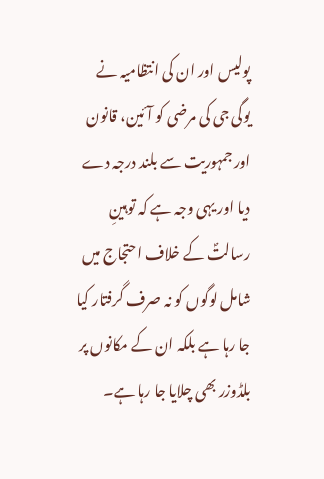پولیس اور ان کی انتظامیہ نے یوگی جی کی مرضی کو آئین، قانون اور جمہوریت سے بلند درجہ دے دیا اور یہی وجہ ہے کہ توہینِ رسالتؐ کے خلاف احتجاج میں شامل لوگوں کو نہ صرف گرفتار کیا جا رہا ہے بلکہ ان کے مکانوں پر بلڈوزر بھی چلایا جا رہا ہے۔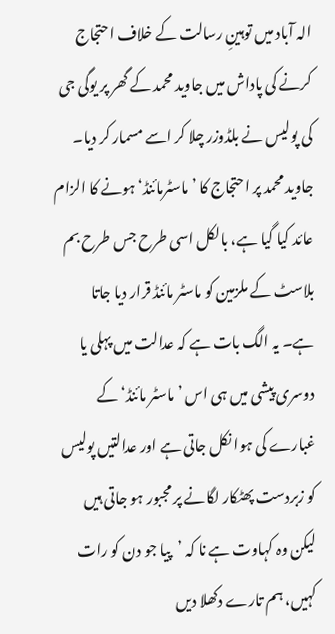الہ آباد میں توہینِ رسالت کے خلاف احتجاج کرنے کی پاداش میں جاوید محمد کے گھر پر یوگی جی کی پولیس نے بلڈوزر چلا کر اسے مسمار کر دیا۔ جاوید محمد پر احتجاج کا ’ماسٹرمائنڈ‘ ہونے کا الزام عائد کیا گیا ہے، بالکل اسی طرح جس طرح بم بلاسٹ کے ملزمین کو ماسٹر مائنڈ قرار دیا جاتا ہے۔ یہ الگ بات ہے کہ عدالت میں پہلی یا دوسری پیشی میں ہی اس ’ماسٹر مائنڈ‘ کے غبارے کی ہوا نکل جاتی ہے اور عدالتیں پولیس کو زبردست پھٹکار لگانے پر مجبور ہو جاتی ہیں لیکن وہ کہاوت ہے نا کہ ’پیا جو دن کو رات کہیں، ہم تارے دکھلا دیں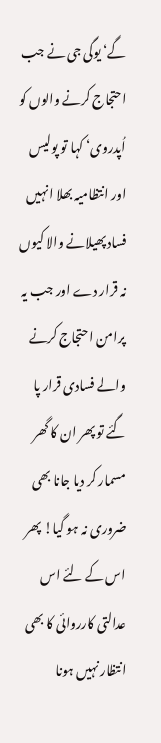گے‘ یوگی جی نے جب احتجاج کرنے والوں کو اُپدروی‘ کہا تو پولیس اور انتظامیہ بھلا انہیں فساد پھیلانے والا کیوں نہ قرار دے اور جب یہ پرامن احتجاج کرنے والے فسادی قرار پا گئے تو پھر ان کا گھر مسمار کر دیا جانا بھی ضروری نہ ہو گیا! پھر اس کے لئے اس عدالتی کارروائی کا بھی انتظار نہیں ہونا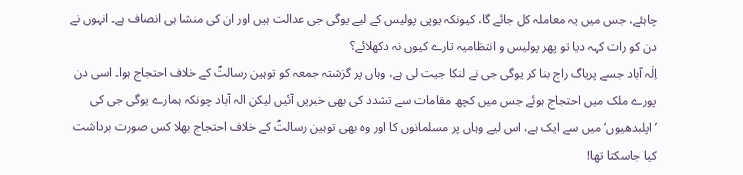چاہئے، جس میں یہ معاملہ کل جائے گا، کیونکہ یوپی پولیس کے لیے یوگی جی عدالت ہیں اور ان کی منشا ہی انصاف ہے۔ انہوں نے دن کو رات کہہ دیا تو پھر پولیس و انتظامیہ تارے کیوں نہ دکھلائے؟
اِلٰہ آباد جسے پریاگ راج بنا کر یوگی جی نے لنکا جیت لی ہے، وہاں پر گزشتہ جمعہ کو توہین رسالتؐ کے خلاف احتجاج ہوا۔ اسی دن پورے ملک میں احتجاج ہوئے جس میں کچھ مقامات سے تشدد کی بھی خبریں آئیں لیکن الہ آباد چونکہ ہمارے یوگی جی کی ’اپلبدھیوں‘ میں سے ایک ہے، اس لیے وہاں پر مسلمانوں کا اور وہ بھی توہین رسالتؐ کے خلاف احتجاج بھلا کس صورت برداشت کیا جاسکتا تھا!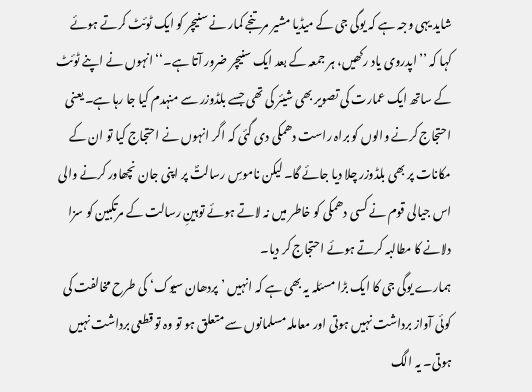شاید یہی وجہ ہے کہ یوگی جی کے میڈیا مشیر مرتنجے کمار نے سنیچر کو ایک ٹوئٹ کرتے ہوئے کہا کہ ’’اپدروی یاد رکھیں، ہر جمعہ کے بعد ایک سنیچر ضرور آتا ہے۔‘‘ انہوں نے اپنے ٹوئٹ کے ساتھ ایک عمارت کی تصویر بھی شیئر کی تھی جسے بلڈوزر سے منہدم کیا جا رہا ہے۔ یعنی احتجاج کرنے والوں کو براہ راست دھمکی دی گئی کہ اگر انہوں نے احتجاج کیا تو ان کے مکانات پر بھی بلڈوزر چلا دیا جائے گا۔ لیکن ناموسِ رسالتؐ پر اپنی جان نچھاور کرنے والی اس جیالی قوم نے کسی دھمکی کو خاطر میں نہ لاتے ہوئے توہینِ رسالت کے مرتکبین کو سزا دلانے کا مطالبہ کرتے ہوئے احتجاج کر دیا۔
ہمارے یوگی جی کا ایک بڑا مسئلہ یہ بھی ہے کہ انہیں ’پردھان سیوک‘ کی طرح مخالفت کی کوئی آواز برداشت نہیں ہوتی اور معاملہ مسلمانوں سے متعلق ہو تو وہ تو قطعی برداشت نہیں ہوتی۔ یہ الگ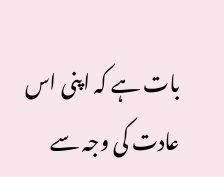بات ہے کہ اپنی اس عادت کی وجہ سے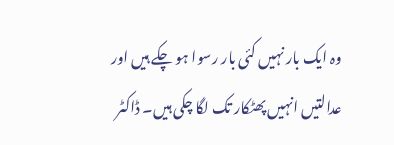وہ ایک بار نہیں کئی بار رسوا ہو چکے ہیں اور عدالتیں انہیں پھٹکار تک لگا چکی ہیں۔ ڈاکٹر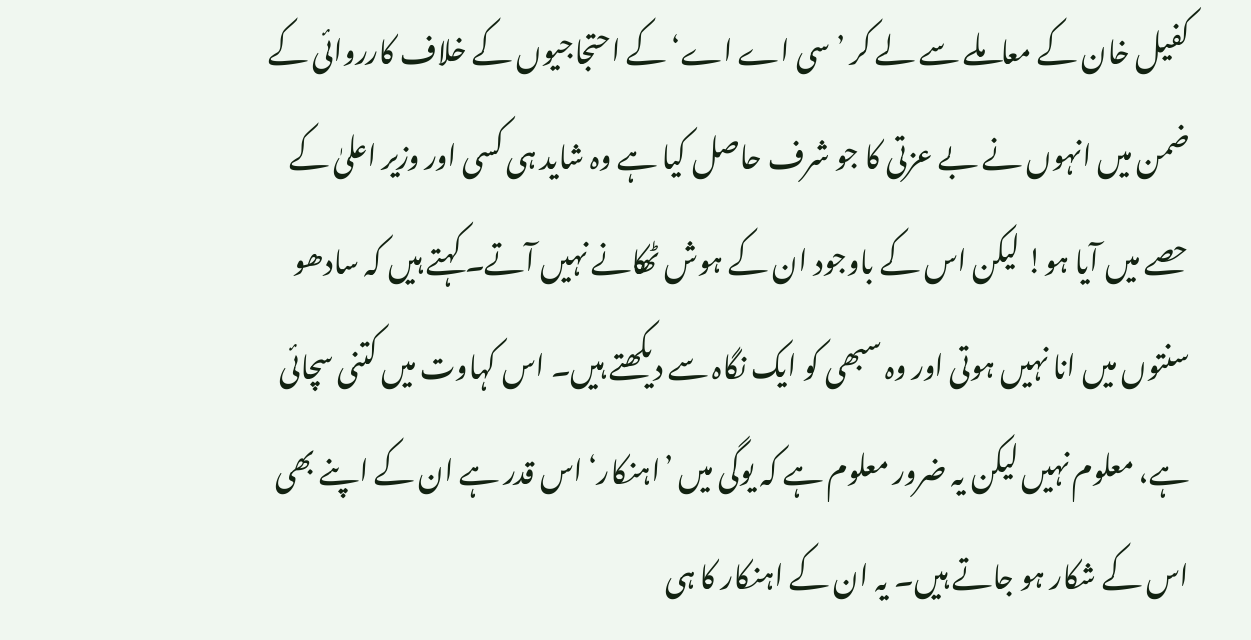کفیل خان کے معاملے سے لے کر ’سی اے اے‘ کے احتجاجیوں کے خلاف کارروائی کے ضمن میں انہوں نے بے عزتی کا جو شرف حاصل کیا ہے وہ شاید ہی کسی اور وزیر اعلیٰ کے حصے میں آیا ہو! لیکن اس کے باوجود ان کے ہوش ٹھکانے نہیں آتے۔ کہتے ہیں کہ سادھو سنتوں میں انا نہیں ہوتی اور وہ سبھی کو ایک نگاہ سے دیکھتے ہیں۔ اس کہاوت میں کتنی سچائی ہے، معلوم نہیں لیکن یہ ضرور معلوم ہے کہ یوگی میں ’اہنکار‘ اس قدر ہے ان کے اپنے بھی اس کے شکار ہو جاتے ہیں۔ یہ ان کے اہنکار کا ہی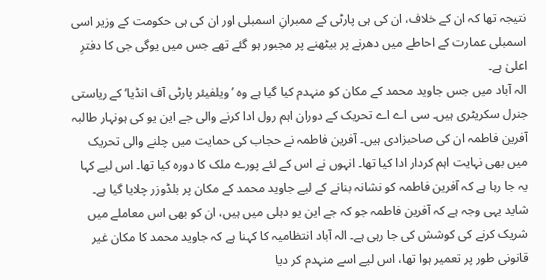نتیجہ تھا کہ ان کے خلاف، ان کی ہی پارٹی کے ممبرانِ اسمبلی اور ان کی ہی حکومت کے وزیر اسی اسمبلی عمارت کے احاطے میں دھرنے پر بیٹھنے پر مجبور ہو گئے تھے جس میں یوگی جی کا دفترِ اعلیٰ ہے۔
الہ آباد میں جس جاوید محمد کے مکان کو منہدم کیا گیا ہے وہ ’ویلفیئر پارٹی آف انڈیا‘ کے ریاستی جنرل سکریٹری ہیں۔ سی اے اے تحریک کے دوران اہم رول ادا کرنے والی جے این یو کی ہونہار طالبہ آفرین فاطمہ ان کی صاحبزادی ہیں۔ آفرین فاطمہ نے حجاب کی حمایت میں چلنے والی تحریک میں بھی نہایت اہم کردار ادا کیا تھا۔ انہوں نے اس کے لئے پورے ملک کا دورہ کیا تھا۔ اس لیے کہا یہ جا رہا ہے کہ آفرین فاطمہ کو نشانہ بنانے کے لیے جاوید محمد کے مکان پر بلڈوزر چلایا گیا ہے۔ شاید یہی وجہ ہے کہ آفرین فاطمہ جو کہ جے این یو دہلی میں ہیں، ان کو بھی اس معاملے میں شریک کرنے کی کوشش کی جا رہی ہے۔ الہ آباد انتظامیہ کا کہنا ہے کہ جاوید محمد کا مکان غیر قانونی طور پر تعمیر ہوا تھا، اس لیے اسے منہدم کر دیا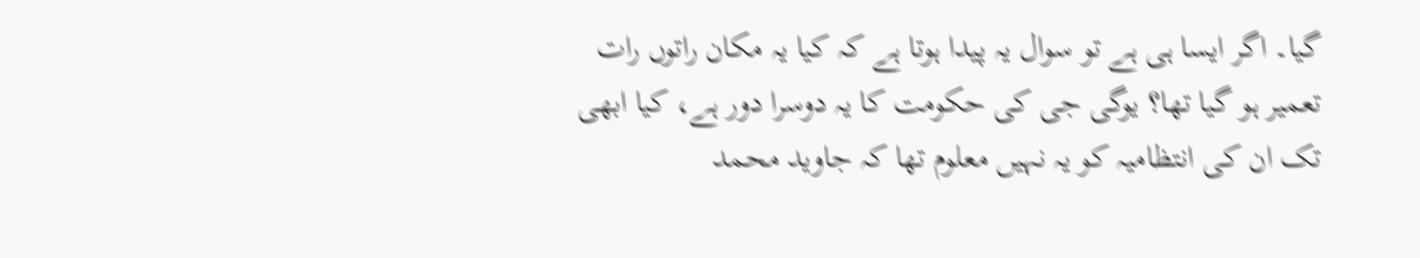گیا۔ اگر ایسا ہی ہے تو سوال یہ پیدا ہوتا ہے کہ کیا یہ مکان راتوں رات تعمیر ہو گیا تھا؟ یوگی جی کی حکومت کا یہ دوسرا دور ہے، کیا ابھی تک ان کی انتظامیہ کو یہ نہیں معلوم تھا کہ جاوید محمد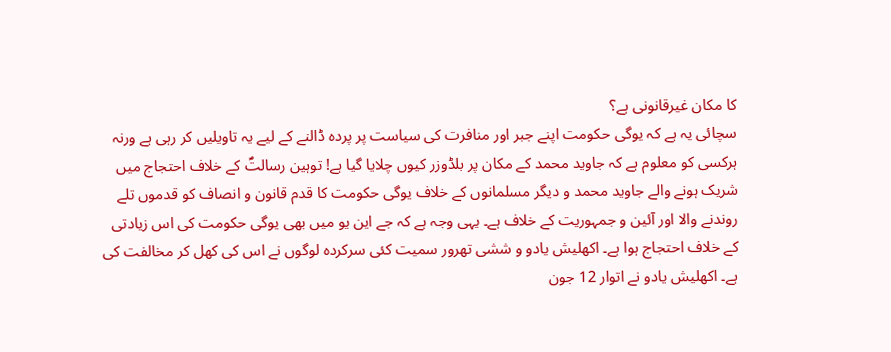کا مکان غیرقانونی ہے؟
سچائی یہ ہے کہ یوگی حکومت اپنے جبر اور منافرت کی سیاست پر پردہ ڈالنے کے لیے یہ تاویلیں کر رہی ہے ورنہ ہرکسی کو معلوم ہے کہ جاوید محمد کے مکان پر بلڈوزر کیوں چلایا گیا ہے! توہین رسالتؐ کے خلاف احتجاج میں شریک ہونے والے جاوید محمد و دیگر مسلمانوں کے خلاف یوگی حکومت کا قدم قانون و انصاف کو قدموں تلے روندنے والا اور آئین و جمہوریت کے خلاف ہے۔ یہی وجہ ہے کہ جے این یو میں بھی یوگی حکومت کی اس زیادتی کے خلاف احتجاج ہوا ہے۔ اکھلیش یادو و ششی تھرور سمیت کئی سرکردہ لوگوں نے اس کی کھل کر مخالفت کی ہے۔ اکھلیش یادو نے اتوار 12 جون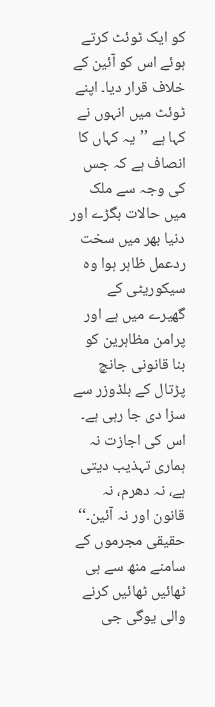کو ایک ٹوئٹ کرتے ہوئے اس کو آئین کے خلاف قرار دیا۔ اپنے ٹوئٹ میں انہوں نے کہا ہے ’’یہ کہاں کا انصاف ہے کہ جس کی وجہ سے ملک میں حالات بگڑے اور دنیا بھر میں سخت ردعمل ظاہر ہوا وہ سیکوریٹی کے گھیرے میں ہے اور پرامن مظاہرین کو بنا قانونی جانچ پڑتال کے بلڈوزر سے سزا دی جا رہی ہے۔ اس کی اجازت نہ ہماری تہذیب دیتی ہے، نہ دھرم، نہ قانون اور نہ آئین۔‘‘
حقیقی مجرموں کے سامنے منھ سے ہی ٹھائیں ٹھائیں کرنے والی یوگی جی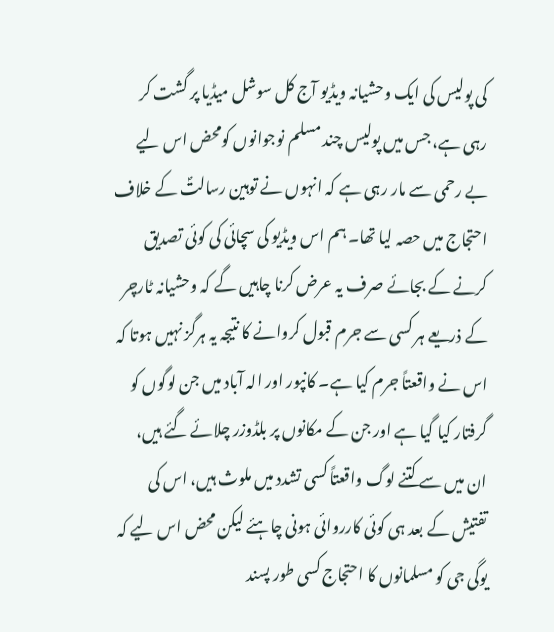کی پولیس کی ایک وحشیانہ ویڈیو آج کل سوشل میڈیا پر گشت کر رہی ہے، جس میں پولیس چند مسلم نوجوانوں کومحض اس لیے بے رحمی سے مار رہی ہے کہ انہوں نے توہین رسالتؐ کے خلاف احتجاج میں حصہ لیا تھا۔ ہم اس ویڈیو کی سچائی کی کوئی تصدیق کرنے کے بجائے صرف یہ عرض کرنا چاہیں گے کہ وحشیانہ ٹارچر کے ذریعے ہر کسی سے جرم قبول کروانے کا نتیجہ یہ ہرگز نہیں ہوتا کہ اس نے واقعتاً جرم کیا ہے۔ کانپور اور الہ آباد میں جن لوگوں کو گرفتار کیا گیا ہے اور جن کے مکانوں پر بلڈوزر چلائے گئے ہیں، ان میں سے کتنے لوگ واقعتاً کسی تشدد میں ملوث ہیں، اس کی تفتیش کے بعد ہی کوئی کارروائی ہونی چاہئے لیکن محض اس لیے کہ یوگی جی کو مسلمانوں کا احتجاج کسی طور پسند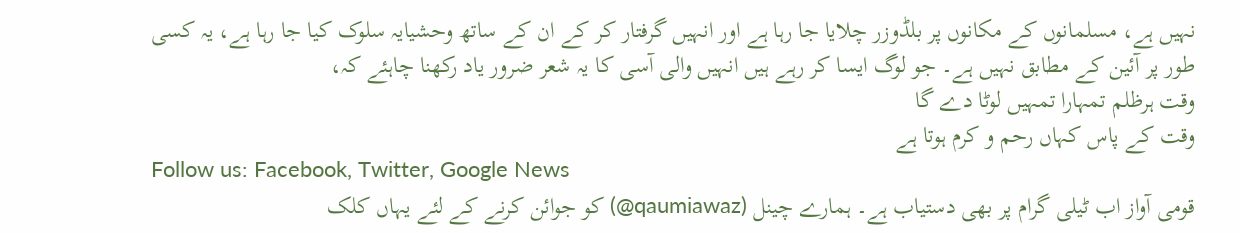نہیں ہے، مسلمانوں کے مکانوں پر بلڈوزر چلایا جا رہا ہے اور انہیں گرفتار کر کے ان کے ساتھ وحشیایہ سلوک کیا جا رہا ہے، یہ کسی طور پر آئین کے مطابق نہیں ہے۔ جو لوگ ایسا کر رہے ہیں انہیں والی آسی کا یہ شعر ضرور یاد رکھنا چاہئے کہ،
وقت ہرظلم تمہارا تمہیں لوٹا دے گا
وقت کے پاس کہاں رحم و کرم ہوتا ہے
Follow us: Facebook, Twitter, Google News
قومی آواز اب ٹیلی گرام پر بھی دستیاب ہے۔ ہمارے چینل (qaumiawaz@) کو جوائن کرنے کے لئے یہاں کلک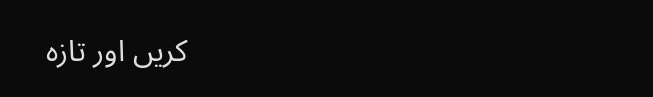کریں اور تازہ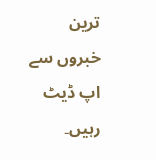ترین خبروں سے اپ ڈیٹ رہیں۔